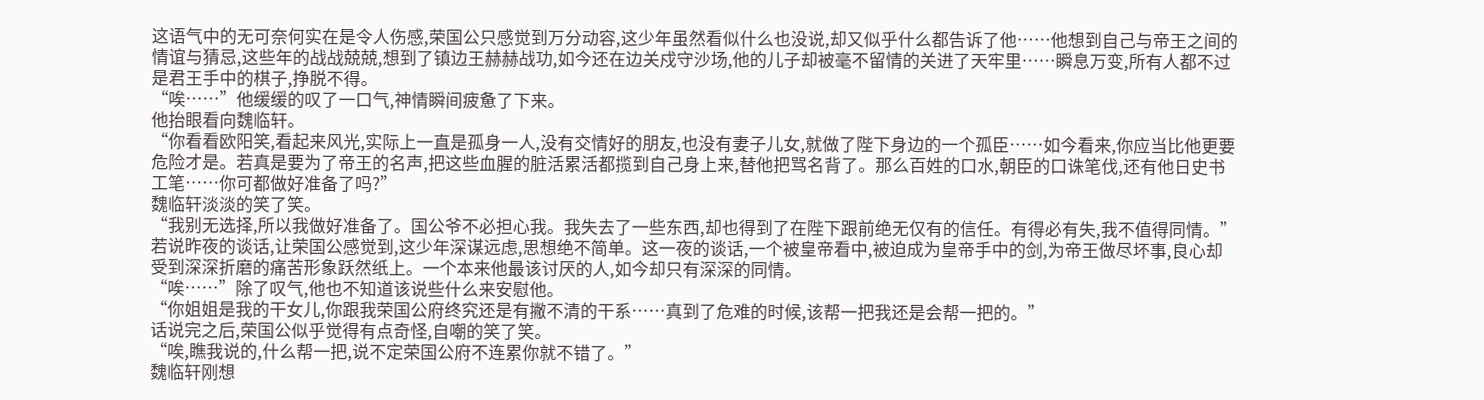这语气中的无可奈何实在是令人伤感,荣国公只感觉到万分动容,这少年虽然看似什么也没说,却又似乎什么都告诉了他……他想到自己与帝王之间的情谊与猜忌,这些年的战战兢兢,想到了镇边王赫赫战功,如今还在边关戍守沙场,他的儿子却被毫不留情的关进了天牢里……瞬息万变,所有人都不过是君王手中的棋子,挣脱不得。
“唉……”他缓缓的叹了一口气,神情瞬间疲惫了下来。
他抬眼看向魏临轩。
“你看看欧阳笑,看起来风光,实际上一直是孤身一人,没有交情好的朋友,也没有妻子儿女,就做了陛下身边的一个孤臣……如今看来,你应当比他更要危险才是。若真是要为了帝王的名声,把这些血腥的脏活累活都揽到自己身上来,替他把骂名背了。那么百姓的口水,朝臣的口诛笔伐,还有他日史书工笔……你可都做好准备了吗?”
魏临轩淡淡的笑了笑。
“我别无选择,所以我做好准备了。国公爷不必担心我。我失去了一些东西,却也得到了在陛下跟前绝无仅有的信任。有得必有失,我不值得同情。”
若说昨夜的谈话,让荣国公感觉到,这少年深谋远虑,思想绝不简单。这一夜的谈话,一个被皇帝看中,被迫成为皇帝手中的剑,为帝王做尽坏事,良心却受到深深折磨的痛苦形象跃然纸上。一个本来他最该讨厌的人,如今却只有深深的同情。
“唉……”除了叹气,他也不知道该说些什么来安慰他。
“你姐姐是我的干女儿,你跟我荣国公府终究还是有撇不清的干系……真到了危难的时候,该帮一把我还是会帮一把的。”
话说完之后,荣国公似乎觉得有点奇怪,自嘲的笑了笑。
“唉,瞧我说的,什么帮一把,说不定荣国公府不连累你就不错了。”
魏临轩刚想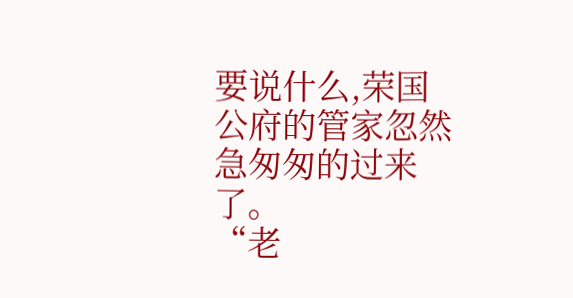要说什么,荣国公府的管家忽然急匆匆的过来了。
“老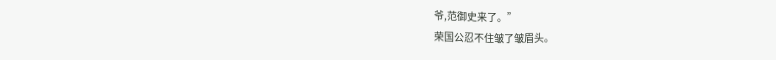爷,范御史来了。”
荣国公忍不住皱了皱眉头。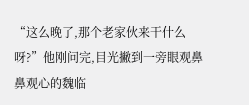“这么晚了,那个老家伙来干什么呀?”他刚问完,目光撇到一旁眼观鼻鼻观心的魏临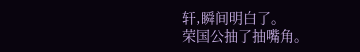轩,瞬间明白了。
荣国公抽了抽嘴角。